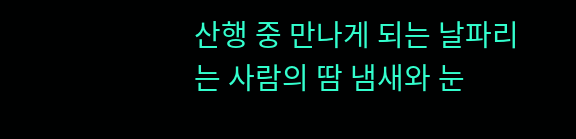산행 중 만나게 되는 날파리는 사람의 땀 냄새와 눈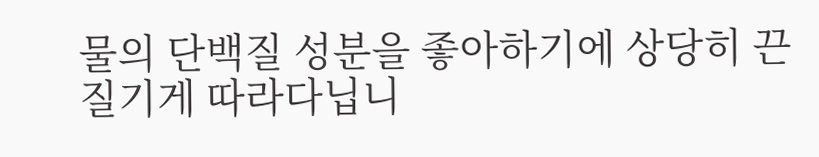물의 단백질 성분을 좋아하기에 상당히 끈질기게 따라다닙니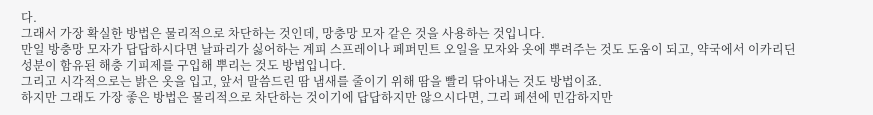다.
그래서 가장 확실한 방법은 물리적으로 차단하는 것인데, 망충망 모자 같은 것을 사용하는 것입니다.
만일 방충망 모자가 답답하시다면 날파리가 싫어하는 계피 스프레이나 페퍼민트 오일을 모자와 옷에 뿌려주는 것도 도움이 되고, 약국에서 이카리딘 성분이 함유된 해충 기피제를 구입해 뿌리는 것도 방법입니다.
그리고 시각적으로는 밝은 옷을 입고, 앞서 말씀드린 땀 냄새를 줄이기 위해 땀을 빨리 닦아내는 것도 방법이죠.
하지만 그래도 가장 좋은 방법은 물리적으로 차단하는 것이기에 답답하지만 않으시다면, 그리 페션에 민감하지만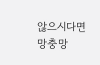않으시다면 망충망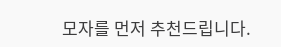모자를 먼저 추천드립니다.